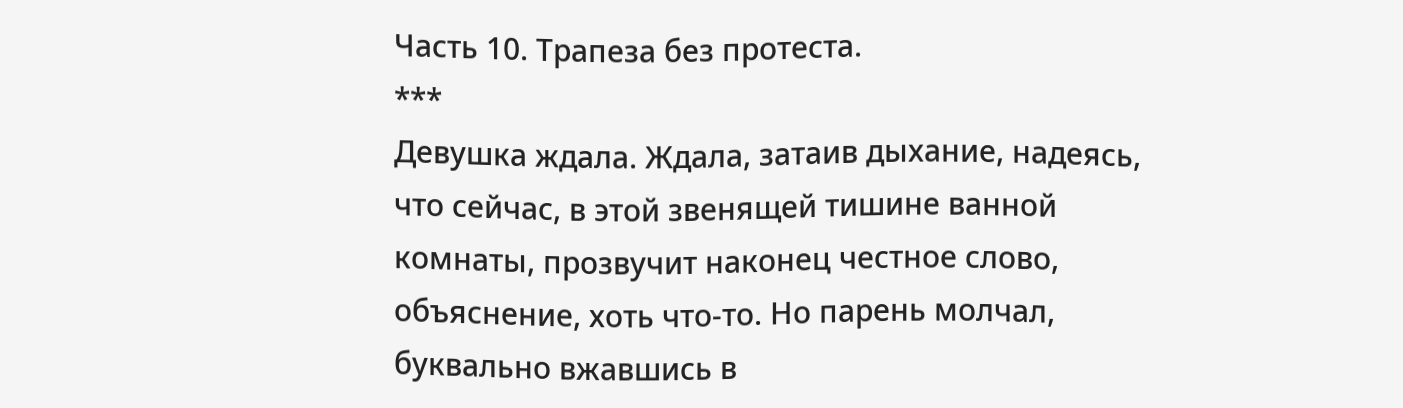Часть 10. Трапеза без протеста.
***
Девушка ждала. Ждала, затаив дыхание, надеясь, что сейчас, в этой звенящей тишине ванной комнаты, прозвучит наконец честное слово, объяснение, хоть что-то. Но парень молчал, буквально вжавшись в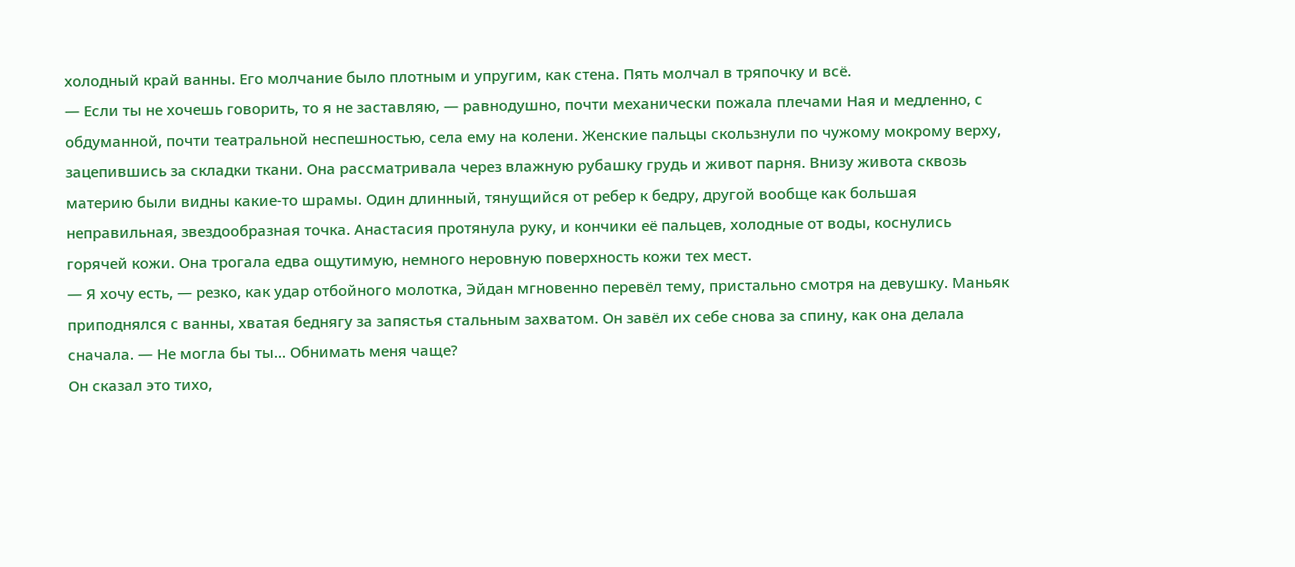холодный край ванны. Его молчание было плотным и упругим, как стена. Пять молчал в тряпочку и всё.
— Если ты не хочешь говорить, то я не заставляю, — равнодушно, почти механически пожала плечами Ная и медленно, с обдуманной, почти театральной неспешностью, села ему на колени. Женские пальцы скользнули по чужому мокрому верху, зацепившись за складки ткани. Она рассматривала через влажную рубашку грудь и живот парня. Внизу живота сквозь материю были видны какие-то шрамы. Один длинный, тянущийся от ребер к бедру, другой вообще как большая неправильная, звездообразная точка. Анастасия протянула руку, и кончики её пальцев, холодные от воды, коснулись горячей кожи. Она трогала едва ощутимую, немного неровную поверхность кожи тех мест.
— Я хочу есть, — резко, как удар отбойного молотка, Эйдан мгновенно перевёл тему, пристально смотря на девушку. Маньяк приподнялся с ванны, хватая беднягу за запястья стальным захватом. Он завёл их себе снова за спину, как она делала сначала. — Не могла бы ты... Обнимать меня чаще?
Он сказал это тихо,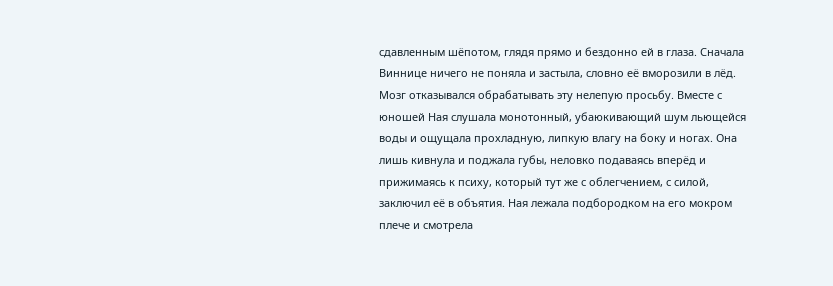сдавленным шёпотом, глядя прямо и бездонно ей в глаза. Сначала Виннице ничего не поняла и застыла, словно её вморозили в лёд. Мозг отказывался обрабатывать эту нелепую просьбу. Вместе с юношей Ная слушала монотонный, убаюкивающий шум льющейся воды и ощущала прохладную, липкую влагу на боку и ногах. Она лишь кивнула и поджала губы, неловко подаваясь вперёд и прижимаясь к психу, который тут же с облегчением, с силой, заключил её в объятия. Ная лежала подбородком на его мокром плече и смотрела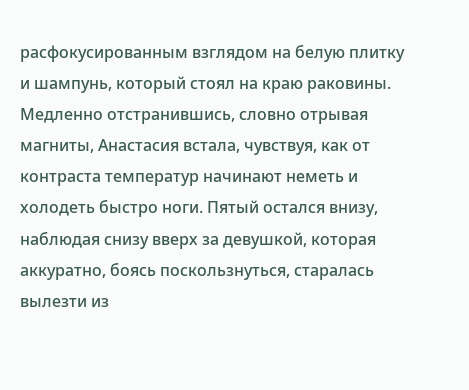расфокусированным взглядом на белую плитку и шампунь, который стоял на краю раковины. Медленно отстранившись, словно отрывая магниты, Анастасия встала, чувствуя, как от контраста температур начинают неметь и холодеть быстро ноги. Пятый остался внизу, наблюдая снизу вверх за девушкой, которая аккуратно, боясь поскользнуться, старалась вылезти из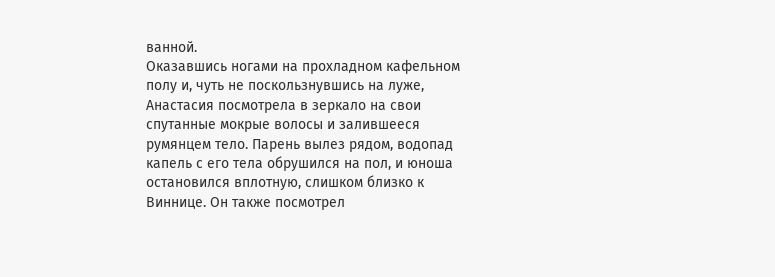ванной.
Оказавшись ногами на прохладном кафельном полу и, чуть не поскользнувшись на луже, Анастасия посмотрела в зеркало на свои спутанные мокрые волосы и залившееся румянцем тело. Парень вылез рядом, водопад капель с его тела обрушился на пол, и юноша остановился вплотную, слишком близко к Виннице. Он также посмотрел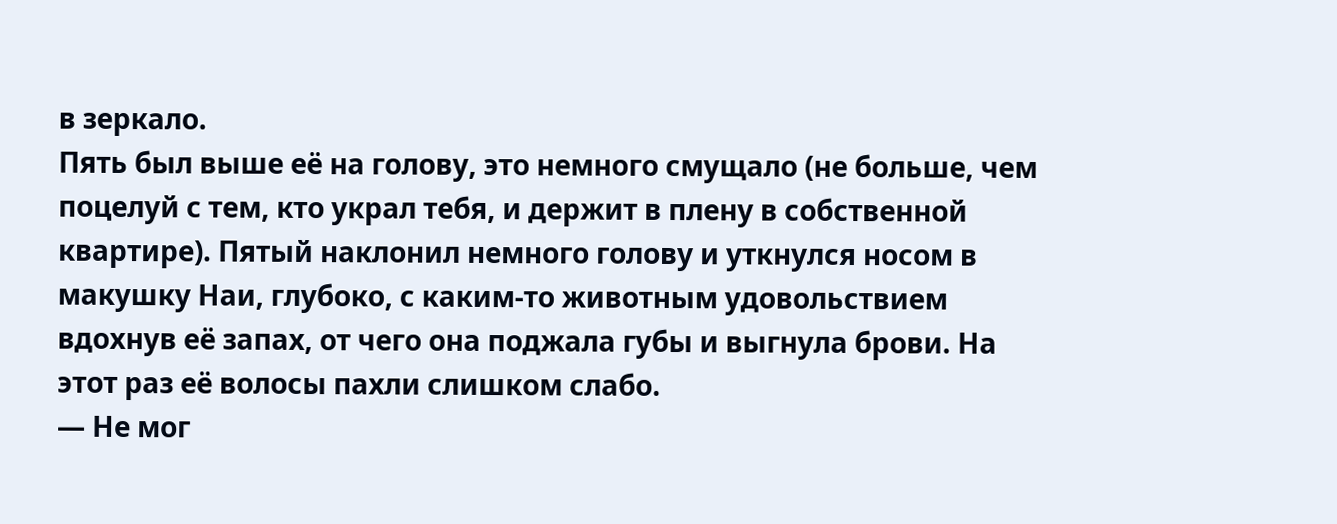в зеркало.
Пять был выше её на голову, это немного смущало (не больше, чем поцелуй с тем, кто украл тебя, и держит в плену в собственной квартире). Пятый наклонил немного голову и уткнулся носом в макушку Наи, глубоко, с каким-то животным удовольствием вдохнув её запах, от чего она поджала губы и выгнула брови. На этот раз её волосы пахли слишком слабо.
— Не мог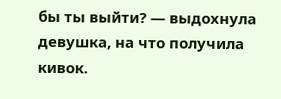бы ты выйти? — выдохнула девушка, на что получила кивок.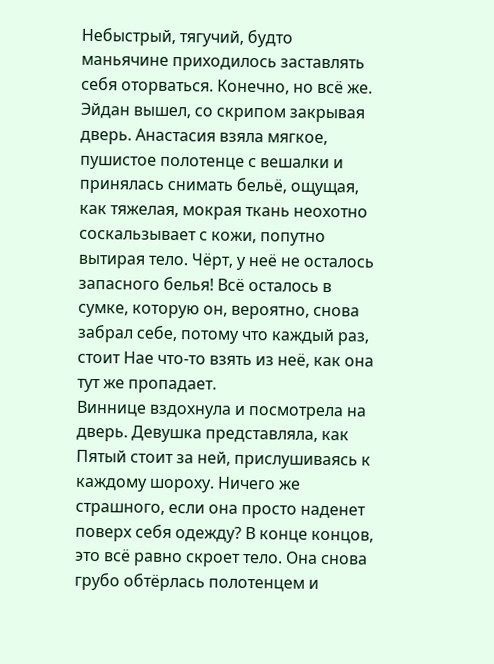Небыстрый, тягучий, будто маньячине приходилось заставлять себя оторваться. Конечно, но всё же.
Эйдан вышел, со скрипом закрывая дверь. Анастасия взяла мягкое, пушистое полотенце с вешалки и принялась снимать бельё, ощущая, как тяжелая, мокрая ткань неохотно соскальзывает с кожи, попутно вытирая тело. Чёрт, у неё не осталось запасного белья! Всё осталось в сумке, которую он, вероятно, снова забрал себе, потому что каждый раз, стоит Нае что-то взять из неё, как она тут же пропадает.
Виннице вздохнула и посмотрела на дверь. Девушка представляла, как Пятый стоит за ней, прислушиваясь к каждому шороху. Ничего же страшного, если она просто наденет поверх себя одежду? В конце концов, это всё равно скроет тело. Она снова грубо обтёрлась полотенцем и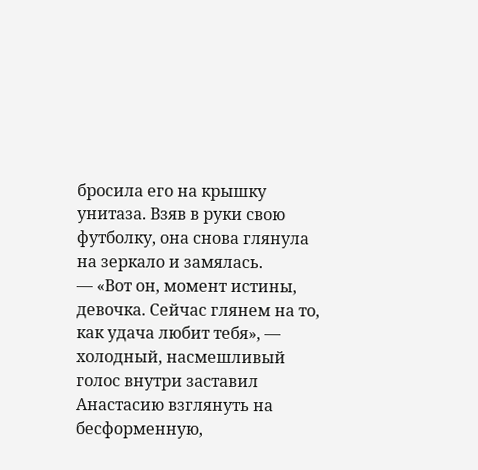бросила его на крышку унитаза. Взяв в руки свою футболку, она снова глянула на зеркало и замялась.
— «Вот он, момент истины, девочка. Сейчас глянем на то, как удача любит тебя», — холодный, насмешливый голос внутри заставил Анастасию взглянуть на бесформенную,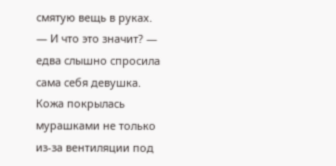смятую вещь в руках.
— И что это значит? — едва слышно спросила сама себя девушка.
Кожа покрылась мурашками не только из-за вентиляции под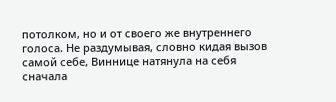потолком, но и от своего же внутреннего голоса. Не раздумывая, словно кидая вызов самой себе, Виннице натянула на себя сначала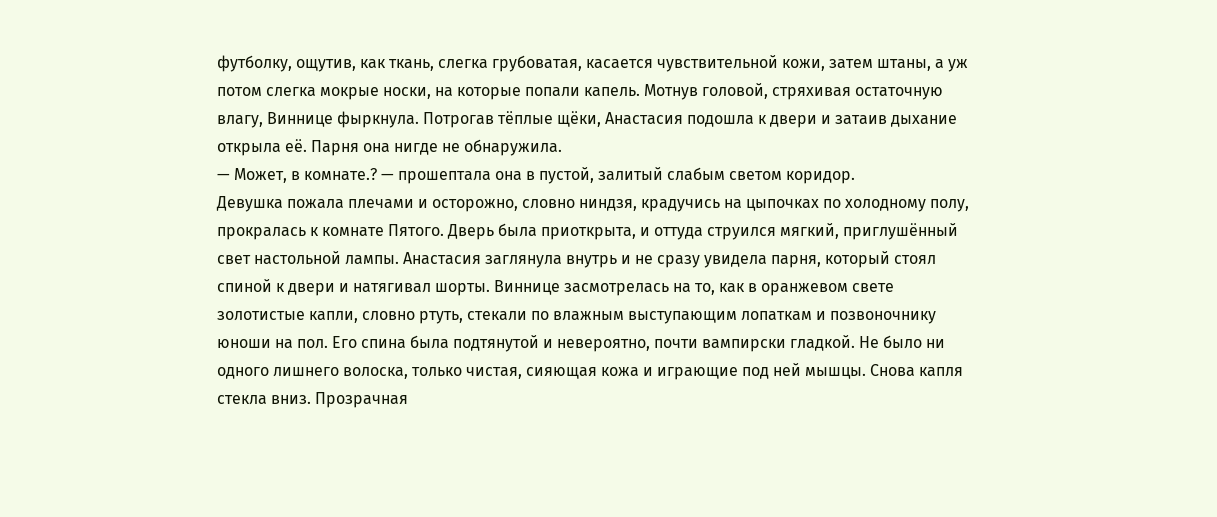футболку, ощутив, как ткань, слегка грубоватая, касается чувствительной кожи, затем штаны, а уж потом слегка мокрые носки, на которые попали капель. Мотнув головой, стряхивая остаточную влагу, Виннице фыркнула. Потрогав тёплые щёки, Анастасия подошла к двери и затаив дыхание открыла её. Парня она нигде не обнаружила.
— Может, в комнате.? — прошептала она в пустой, залитый слабым светом коридор.
Девушка пожала плечами и осторожно, словно ниндзя, крадучись на цыпочках по холодному полу, прокралась к комнате Пятого. Дверь была приоткрыта, и оттуда струился мягкий, приглушённый свет настольной лампы. Анастасия заглянула внутрь и не сразу увидела парня, который стоял спиной к двери и натягивал шорты. Виннице засмотрелась на то, как в оранжевом свете золотистые капли, словно ртуть, стекали по влажным выступающим лопаткам и позвоночнику юноши на пол. Его спина была подтянутой и невероятно, почти вампирски гладкой. Не было ни одного лишнего волоска, только чистая, сияющая кожа и играющие под ней мышцы. Снова капля стекла вниз. Прозрачная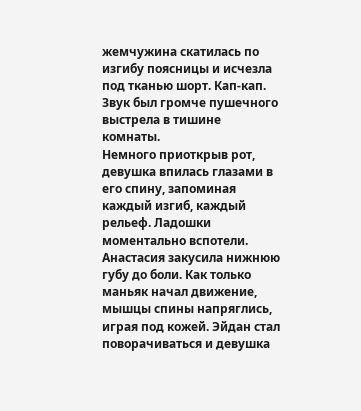жемчужина скатилась по изгибу поясницы и исчезла под тканью шорт. Кап-кап. Звук был громче пушечного выстрела в тишине комнаты.
Немного приоткрыв рот, девушка впилась глазами в его спину, запоминая каждый изгиб, каждый рельеф. Ладошки моментально вспотели. Анастасия закусила нижнюю губу до боли. Как только маньяк начал движение, мышцы спины напряглись, играя под кожей. Эйдан стал поворачиваться и девушка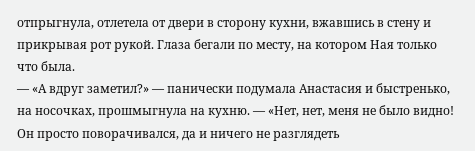отпрыгнула, отлетела от двери в сторону кухни, вжавшись в стену и прикрывая рот рукой. Глаза бегали по месту, на котором Ная только что была.
— «А вдруг заметил?» — панически подумала Анастасия и быстренько, на носочках, прошмыгнула на кухню. — «Нет, нет, меня не было видно! Он просто поворачивался, да и ничего не разглядеть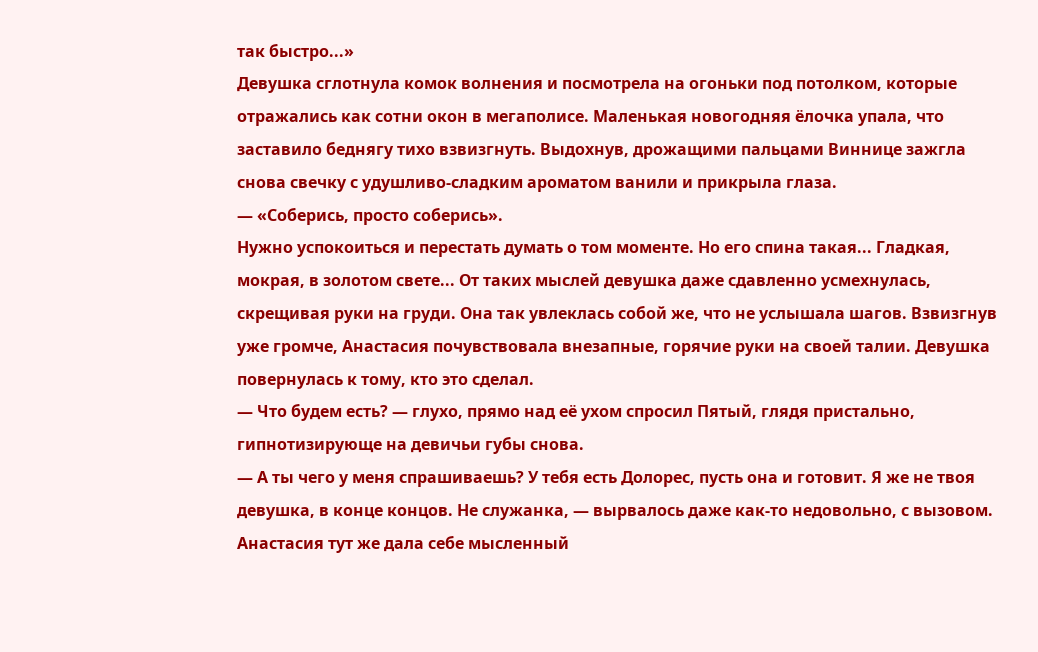так быстро...»
Девушка сглотнула комок волнения и посмотрела на огоньки под потолком, которые отражались как сотни окон в мегаполисе. Маленькая новогодняя ёлочка упала, что заставило беднягу тихо взвизгнуть. Выдохнув, дрожащими пальцами Виннице зажгла снова свечку с удушливо-сладким ароматом ванили и прикрыла глаза.
— «Соберись, просто соберись».
Нужно успокоиться и перестать думать о том моменте. Но его спина такая... Гладкая, мокрая, в золотом свете... От таких мыслей девушка даже сдавленно усмехнулась, скрещивая руки на груди. Она так увлеклась собой же, что не услышала шагов. Взвизгнув уже громче, Анастасия почувствовала внезапные, горячие руки на своей талии. Девушка повернулась к тому, кто это сделал.
— Что будем есть? — глухо, прямо над её ухом спросил Пятый, глядя пристально, гипнотизирующе на девичьи губы снова.
— А ты чего у меня спрашиваешь? У тебя есть Долорес, пусть она и готовит. Я же не твоя девушка, в конце концов. Не служанка, — вырвалось даже как-то недовольно, с вызовом. Анастасия тут же дала себе мысленный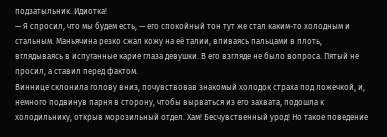подзатыльник. Идиотка!
— Я спросил, что мы будем есть, — его спокойный тон тут же стал каким-то холодным и стальным. Маньячина резко сжал кожу на её талии, впиваясь пальцами в плоть, вглядываясь в испуганные карие глаза девушки. В его взгляде не было вопроса. Пятый не просил, а ставил перед фактом.
Виннице склонила голову вниз, почувствовав знакомый холодок страха под ложечкой, и, немного подвинув парня в сторону, чтобы вырваться из его захвата, подошла к холодильнику, открыв морозильный отдел. Хам! Бесчувственный урод! Но такое поведение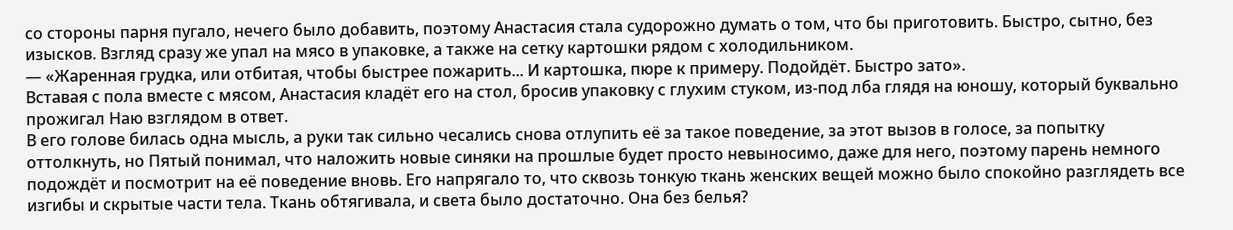со стороны парня пугало, нечего было добавить, поэтому Анастасия стала судорожно думать о том, что бы приготовить. Быстро, сытно, без изысков. Взгляд сразу же упал на мясо в упаковке, а также на сетку картошки рядом с холодильником.
— «Жаренная грудка, или отбитая, чтобы быстрее пожарить... И картошка, пюре к примеру. Подойдёт. Быстро зато».
Вставая с пола вместе с мясом, Анастасия кладёт его на стол, бросив упаковку с глухим стуком, из-под лба глядя на юношу, который буквально прожигал Наю взглядом в ответ.
В его голове билась одна мысль, а руки так сильно чесались снова отлупить её за такое поведение, за этот вызов в голосе, за попытку оттолкнуть, но Пятый понимал, что наложить новые синяки на прошлые будет просто невыносимо, даже для него, поэтому парень немного подождёт и посмотрит на её поведение вновь. Его напрягало то, что сквозь тонкую ткань женских вещей можно было спокойно разглядеть все изгибы и скрытые части тела. Ткань обтягивала, и света было достаточно. Она без белья?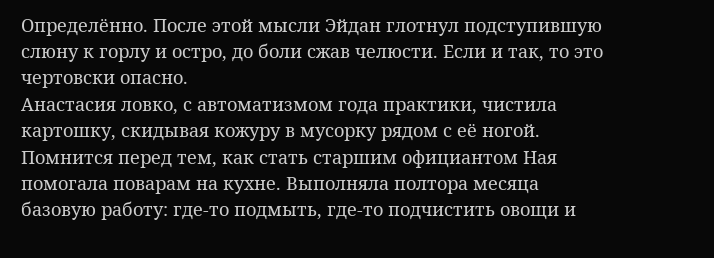Определённо. После этой мысли Эйдан глотнул подступившую слюну к горлу и остро, до боли сжав челюсти. Если и так, то это чертовски опасно.
Анастасия ловко, с автоматизмом года практики, чистила картошку, скидывая кожуру в мусорку рядом с её ногой. Помнится перед тем, как стать старшим официантом Ная помогала поварам на кухне. Выполняла полтора месяца базовую работу: где-то подмыть, где-то подчистить овощи и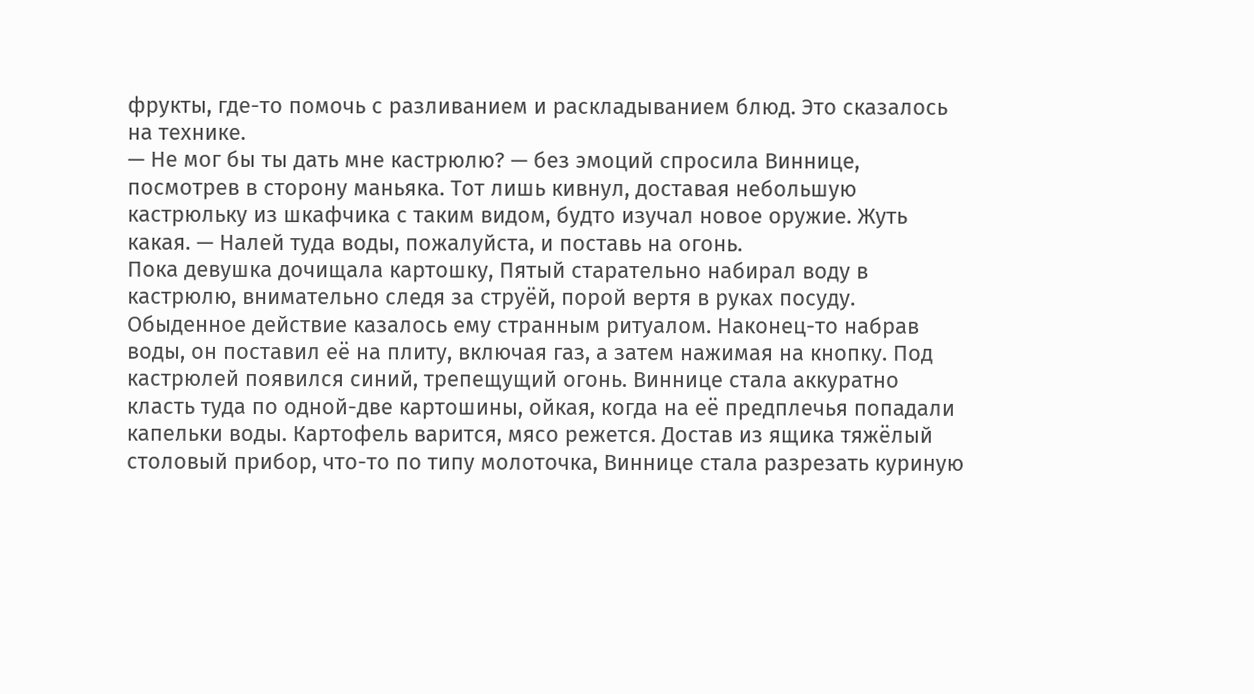фрукты, где-то помочь с разливанием и раскладыванием блюд. Это сказалось на технике.
— Не мог бы ты дать мне кастрюлю? — без эмоций спросила Виннице, посмотрев в сторону маньяка. Тот лишь кивнул, доставая небольшую кастрюльку из шкафчика с таким видом, будто изучал новое оружие. Жуть какая. — Налей туда воды, пожалуйста, и поставь на огонь.
Пока девушка дочищала картошку, Пятый старательно набирал воду в кастрюлю, внимательно следя за струёй, порой вертя в руках посуду. Обыденное действие казалось ему странным ритуалом. Наконец-то набрав воды, он поставил её на плиту, включая газ, а затем нажимая на кнопку. Под кастрюлей появился синий, трепещущий огонь. Виннице стала аккуратно класть туда по одной-две картошины, ойкая, когда на её предплечья попадали капельки воды. Картофель варится, мясо режется. Достав из ящика тяжёлый столовый прибор, что-то по типу молоточка, Виннице стала разрезать куриную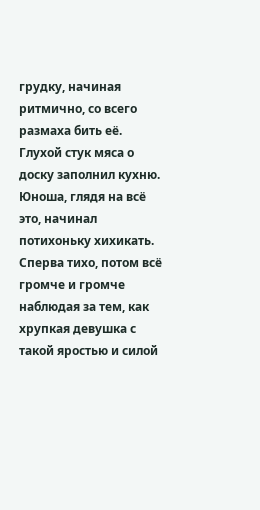грудку, начиная ритмично, со всего размаха бить её. Глухой стук мяса о доску заполнил кухню.
Юноша, глядя на всё это, начинал потихоньку хихикать. Сперва тихо, потом всё громче и громче наблюдая за тем, как хрупкая девушка с такой яростью и силой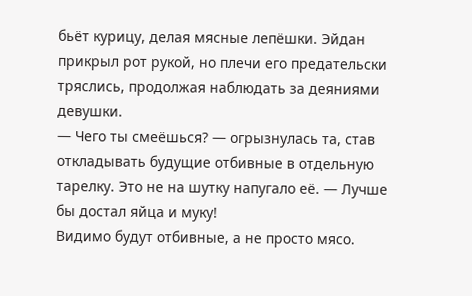бьёт курицу, делая мясные лепёшки. Эйдан прикрыл рот рукой, но плечи его предательски тряслись, продолжая наблюдать за деяниями девушки.
— Чего ты смеёшься? — огрызнулась та, став откладывать будущие отбивные в отдельную тарелку. Это не на шутку напугало её. — Лучше бы достал яйца и муку!
Видимо будут отбивные, а не просто мясо.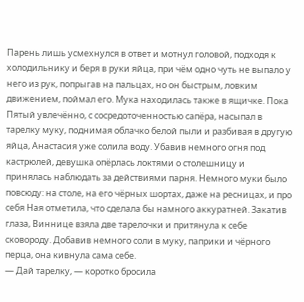Парень лишь усмехнулся в ответ и мотнул головой, подходя к холодильнику и беря в руки яйца, при чём одно чуть не выпало у него из рук, попрыгав на пальцах, но он быстрым, ловким движением, поймал его. Мука находилась также в ящичке. Пока Пятый увлечённо, с сосредоточенностью сапёра, насыпал в тарелку муку, поднимая облачко белой пыли и разбивая в другую яйца, Анастасия уже солила воду. Убавив немного огня под кастрюлей, девушка опёрлась локтями о столешницу и принялась наблюдать за действиями парня. Немного муки было повсюду: на столе, на его чёрных шортах, даже на ресницах, и про себя Ная отметила, что сделала бы намного аккуратней. Закатив глаза, Виннице взяла две тарелочки и притянула к себе сковороду. Добавив немного соли в муку, паприки и чёрного перца, она кивнула сама себе.
— Дай тарелку, — коротко бросила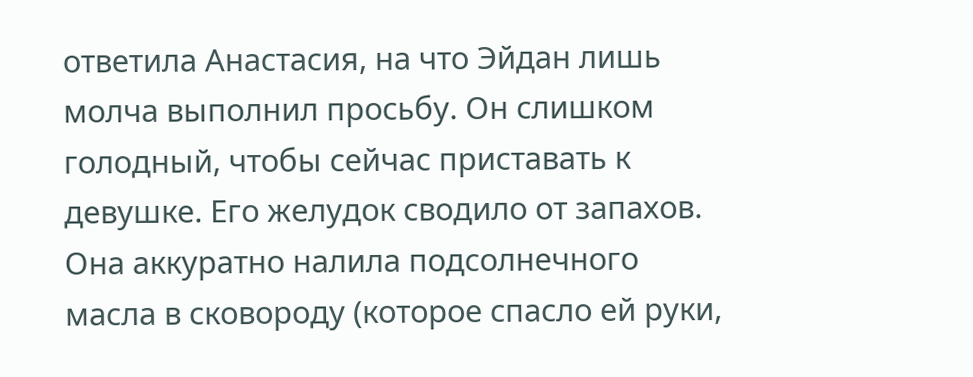ответила Анастасия, на что Эйдан лишь молча выполнил просьбу. Он слишком голодный, чтобы сейчас приставать к девушке. Его желудок сводило от запахов.
Она аккуратно налила подсолнечного масла в сковороду (которое спасло ей руки,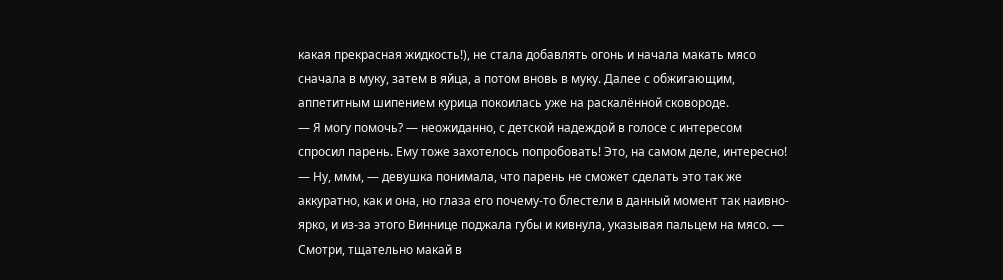какая прекрасная жидкость!), не стала добавлять огонь и начала макать мясо сначала в муку, затем в яйца, а потом вновь в муку. Далее с обжигающим, аппетитным шипением курица покоилась уже на раскалённой сковороде.
— Я могу помочь? — неожиданно, с детской надеждой в голосе с интересом спросил парень. Ему тоже захотелось попробовать! Это, на самом деле, интересно!
— Ну, ммм, — девушка понимала, что парень не сможет сделать это так же аккуратно, как и она, но глаза его почему-то блестели в данный момент так наивно-ярко, и из-за этого Виннице поджала губы и кивнула, указывая пальцем на мясо. — Смотри, тщательно макай в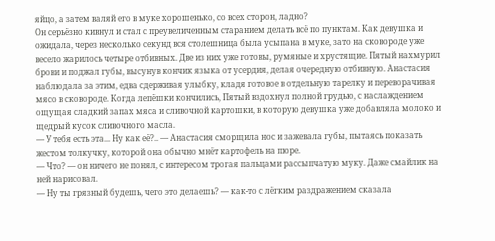яйцо, а затем валяй его в муке хорошенько, со всех сторон, ладно?
Он серьёзно кивнул и стал с преувеличенным старанием делать всё по пунктам. Как девушка и ожидала, через несколько секунд вся столешница была усыпана в муке, зато на сковороде уже весело жарилось четыре отбивных. Две из них уже готовы, румяные и хрустящие. Пятый нахмурил брови и поджал губы, высунув кончик языка от усердия, делая очередную отбивную. Анастасия наблюдала за этим, едва сдерживая улыбку, кладя готовое в отдельную тарелку и переворачивая мясо в сковороде. Когда лепёшки кончились, Пятый вздохнул полной грудью, с наслаждением ощущая сладкий запах мяса и сливочной картошки, в которую девушка уже добавляла молоко и щедрый кусок сливочного масла.
— У тебя есть эта... Ну как её?.. — Анастасия сморщила нос и зажевала губы, пытаясь показать жестом толкучку, которой она обычно мнёт картофель на пюре.
— Что? — он ничего не понял, с интересом трогая пальцами рассыпчатую муку. Даже смайлик на ней нарисовал.
— Ну ты грязный будешь, чего это делаешь? — как-то с лёгким раздражением сказала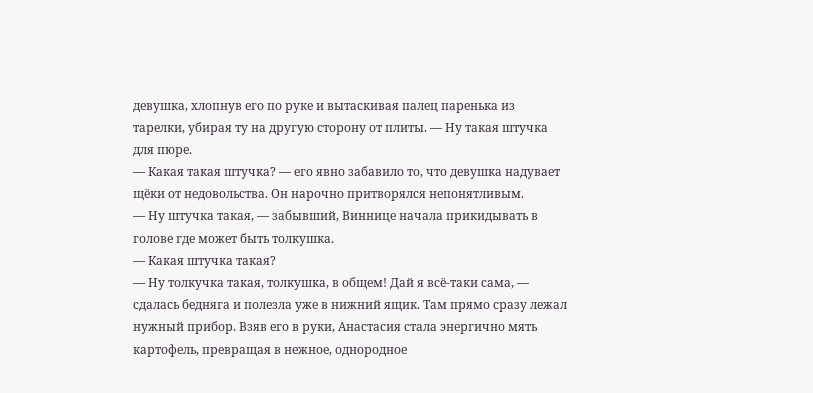девушка, хлопнув его по руке и вытаскивая палец паренька из тарелки, убирая ту на другую сторону от плиты. — Ну такая штучка для пюре.
— Какая такая штучка? — его явно забавило то, что девушка надувает щёки от недовольства. Он нарочно притворялся непонятливым.
— Ну штучка такая, — забывший, Виннице начала прикидывать в голове где может быть толкушка.
— Какая штучка такая?
— Ну толкучка такая, толкушка, в общем! Дай я всё-таки сама, — сдалась бедняга и полезла уже в нижний ящик. Там прямо сразу лежал нужный прибор. Взяв его в руки, Анастасия стала энергично мять картофель, превращая в нежное, однородное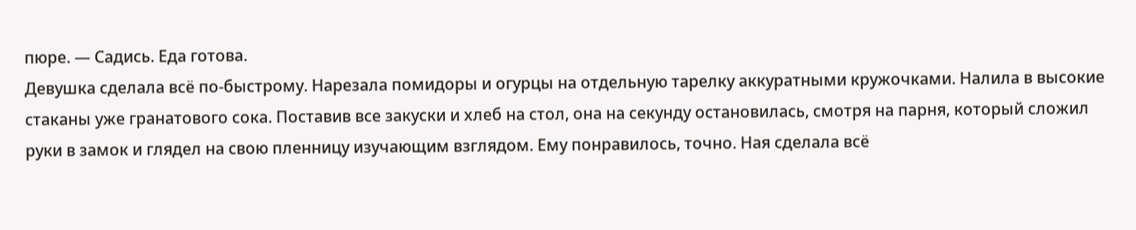пюре. — Садись. Еда готова.
Девушка сделала всё по-быстрому. Нарезала помидоры и огурцы на отдельную тарелку аккуратными кружочками. Налила в высокие стаканы уже гранатового сока. Поставив все закуски и хлеб на стол, она на секунду остановилась, смотря на парня, который сложил руки в замок и глядел на свою пленницу изучающим взглядом. Ему понравилось, точно. Ная сделала всё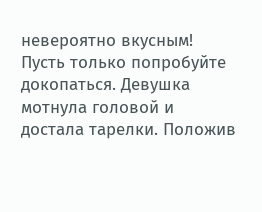невероятно вкусным! Пусть только попробуйте докопаться. Девушка мотнула головой и достала тарелки. Положив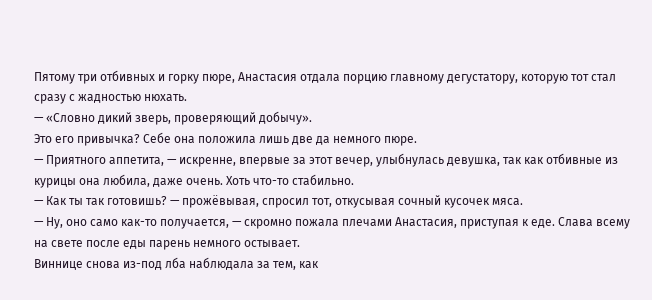Пятому три отбивных и горку пюре, Анастасия отдала порцию главному дегустатору, которую тот стал сразу с жадностью нюхать.
— «Словно дикий зверь, проверяющий добычу».
Это его привычка? Себе она положила лишь две да немного пюре.
— Приятного аппетита, — искренне, впервые за этот вечер, улыбнулась девушка, так как отбивные из курицы она любила, даже очень. Хоть что-то стабильно.
— Как ты так готовишь? — прожёвывая, спросил тот, откусывая сочный кусочек мяса.
— Ну, оно само как-то получается, — скромно пожала плечами Анастасия, приступая к еде. Слава всему на свете после еды парень немного остывает.
Виннице снова из-под лба наблюдала за тем, как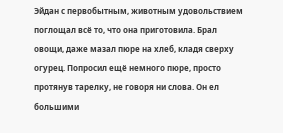Эйдан с первобытным, животным удовольствием поглощал всё то, что она приготовила. Брал овощи, даже мазал пюре на хлеб, кладя сверху огурец. Попросил ещё немного пюре, просто протянув тарелку, не говоря ни слова. Он ел большими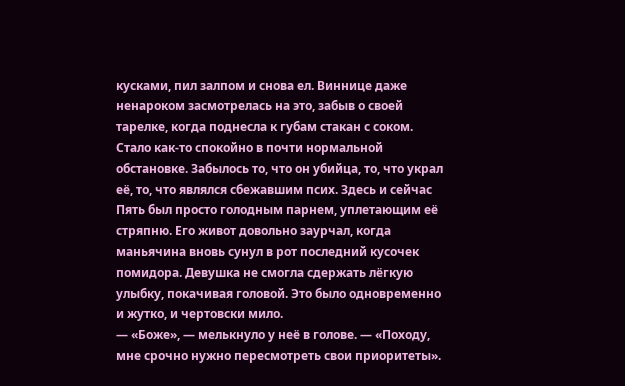кусками, пил залпом и снова ел. Виннице даже ненароком засмотрелась на это, забыв о своей тарелке, когда поднесла к губам стакан с соком. Стало как-то спокойно в почти нормальной обстановке. Забылось то, что он убийца, то, что украл её, то, что являлся сбежавшим псих. Здесь и сейчас Пять был просто голодным парнем, уплетающим её стряпню. Его живот довольно заурчал, когда маньячина вновь сунул в рот последний кусочек помидора. Девушка не смогла сдержать лёгкую улыбку, покачивая головой. Это было одновременно и жутко, и чертовски мило.
— «Боже», — мелькнуло у неё в голове. — «Походу, мне срочно нужно пересмотреть свои приоритеты».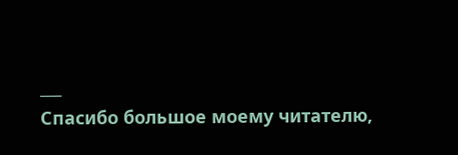___
Спасибо большое моему читателю,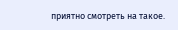приятно смотреть на такое.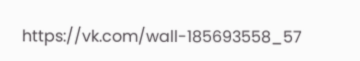https://vk.com/wall-185693558_57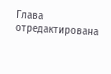Глава отредактирована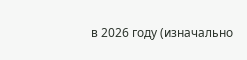в 2026 году (изначально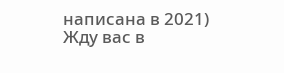написана в 2021)
Жду вас в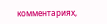комментариях,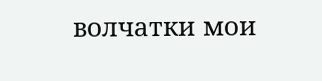волчатки мои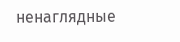ненаглядные